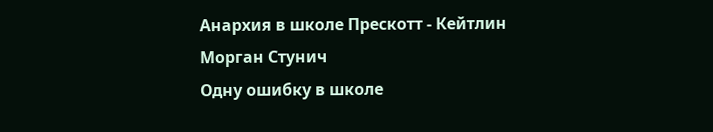Анархия в школе Прескотт - Кейтлин Морган Стунич
Одну ошибку в школе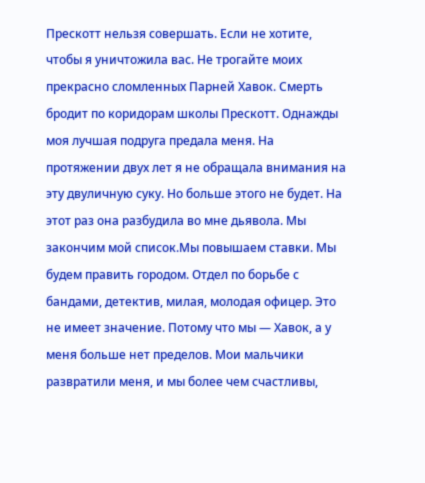Прескотт нельзя совершать. Если не хотите, чтобы я уничтожила вас. Не трогайте моих прекрасно сломленных Парней Хавок. Смерть бродит по коридорам школы Прескотт. Однажды моя лучшая подруга предала меня. На протяжении двух лет я не обращала внимания на эту двуличную суку. Но больше этого не будет. На этот раз она разбудила во мне дьявола. Мы закончим мой список.Мы повышаем ставки. Мы будем править городом. Отдел по борьбе с бандами, детектив, милая, молодая офицер. Это не имеет значение. Потому что мы — Хавок, а у меня больше нет пределов. Мои мальчики развратили меня, и мы более чем счастливы,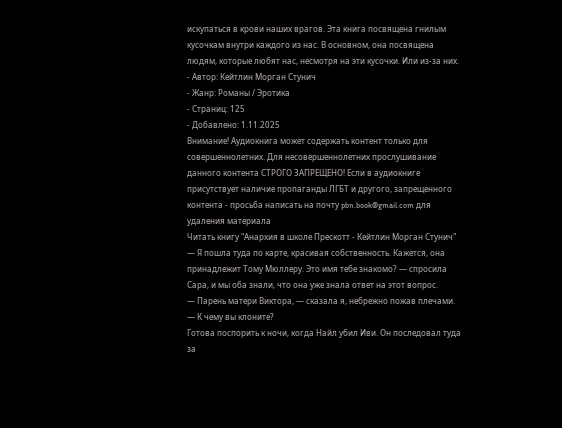искупаться в крови наших врагов. Эта книга посвящена гнилым кусочкам внутри каждого из нас. В основном, она посвящена людям, которые любят нас, несмотря на эти кусочки. Или из-за них.
- Автор: Кейтлин Морган Стунич
- Жанр: Романы / Эротика
- Страниц: 125
- Добавлено: 1.11.2025
Внимание! Аудиокнига может содержать контент только для совершеннолетних. Для несовершеннолетних прослушивание данного контента СТРОГО ЗАПРЕЩЕНО! Если в аудиокниге присутствует наличие пропаганды ЛГБТ и другого, запрещенного контента - просьба написать на почту pbn.book@gmail.com для удаления материала
Читать книгу "Анархия в школе Прескотт - Кейтлин Морган Стунич"
— Я пошла туда по карте, красивая собственность. Кажется, она принадлежит Тому Мюллеру. Это имя тебе знакомо? — спросила Сара, и мы оба знали, что она уже знала ответ на этот вопрос.
— Парень матери Виктора, — сказала я, небрежно пожав плечами. — К чему вы клоните?
Готова поспорить к ночи, когда Найл убил Иви. Он последовал туда за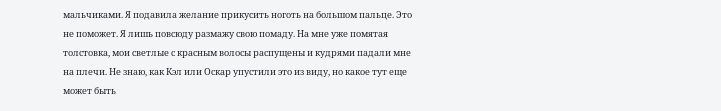мальчиками. Я подавила желание прикусить ноготь на большом пальце. Это не поможет. Я лишь повсюду размажу свою помаду. На мне уже помятая толстовка, мои светлые с красным волосы распущены и кудрями падали мне на плечи. Не знаю, как Кэл или Оскар упустили это из виду, но какое тут еще может быть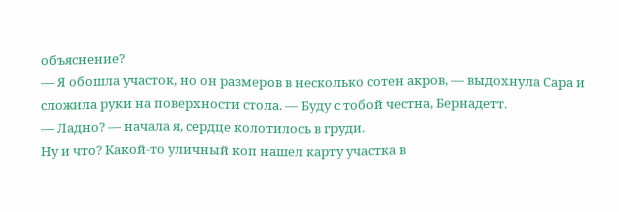объяснение?
— Я обошла участок, но он размеров в несколько сотен акров, — выдохнула Сара и сложила руки на поверхности стола. — Буду с тобой честна, Бернадетт.
— Ладно? — начала я, сердце колотилось в груди.
Ну и что? Какой-то уличный коп нашел карту участка в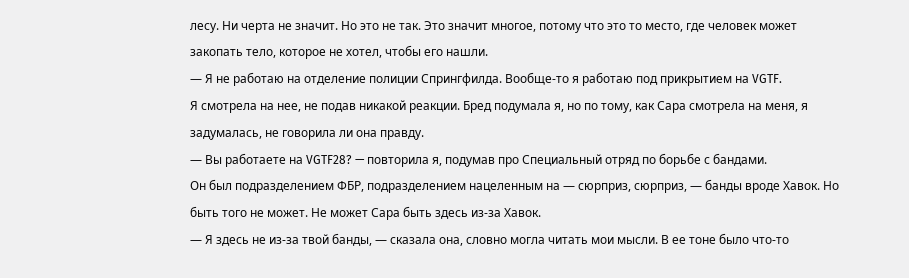лесу. Ни черта не значит. Но это не так. Это значит многое, потому что это то место, где человек может закопать тело, которое не хотел, чтобы его нашли.
— Я не работаю на отделение полиции Спрингфилда. Вообще-то я работаю под прикрытием на VGTF.
Я смотрела на нее, не подав никакой реакции. Бред подумала я, но по тому, как Сара смотрела на меня, я задумалась, не говорила ли она правду.
— Вы работаете на VGTF28? — повторила я, подумав про Специальный отряд по борьбе с бандами.
Он был подразделением ФБР, подразделением нацеленным на — сюрприз, сюрприз, — банды вроде Хавок. Но быть того не может. Не может Сара быть здесь из-за Хавок.
— Я здесь не из-за твой банды, — сказала она, словно могла читать мои мысли. В ее тоне было что-то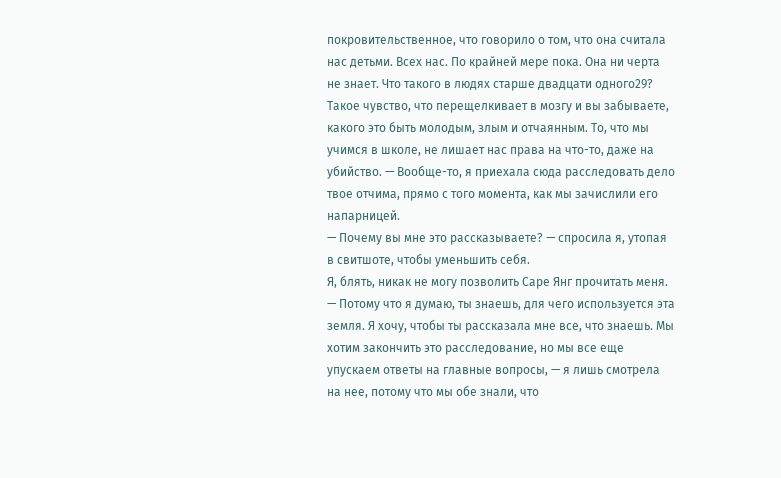покровительственное, что говорило о том, что она считала нас детьми. Всех нас. По крайней мере пока. Она ни черта не знает. Что такого в людях старше двадцати одного29? Такое чувство, что перещелкивает в мозгу и вы забываете, какого это быть молодым, злым и отчаянным. То, что мы учимся в школе, не лишает нас права на что-то, даже на убийство. — Вообще-то, я приехала сюда расследовать дело твое отчима, прямо с того момента, как мы зачислили его напарницей.
— Почему вы мне это рассказываете? — спросила я, утопая в свитшоте, чтобы уменьшить себя.
Я, блять, никак не могу позволить Саре Янг прочитать меня.
— Потому что я думаю, ты знаешь, для чего используется эта земля. Я хочу, чтобы ты рассказала мне все, что знаешь. Мы хотим закончить это расследование, но мы все еще упускаем ответы на главные вопросы, — я лишь смотрела на нее, потому что мы обе знали, что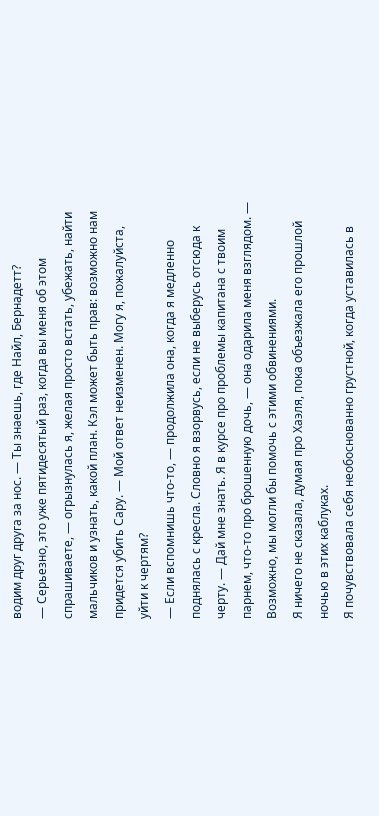водим друг друга за нос. — Ты знаешь, где Найл, Бернадетт?
— Серьезно, это уже пятидесятый раз, когда вы меня об этом спрашиваете, — огрызнулась я, желая просто встать, убежать, найти мальчиков и узнать, какой план. Кэл может быть прав: возможно нам придется убить Сару. — Мой ответ неизменен. Могу я, пожалуйста, уйти к чертям?
— Если вспомнишь что-то, — продолжила она, когда я медленно поднялась с кресла. Словно я взорвусь, если не выберусь отсюда к черту. — Дай мне знать. Я в курсе про проблемы капитана с твоим парнем, что-то про брошенную дочь, — она одарила меня взглядом. — Возможно, мы могли бы помочь с этими обвинениями.
Я ничего не сказала, думая про Хаэля, пока объезжала его прошлой ночью в этих каблуках.
Я почувствовала себя необоснованно грустной, когда уставилась в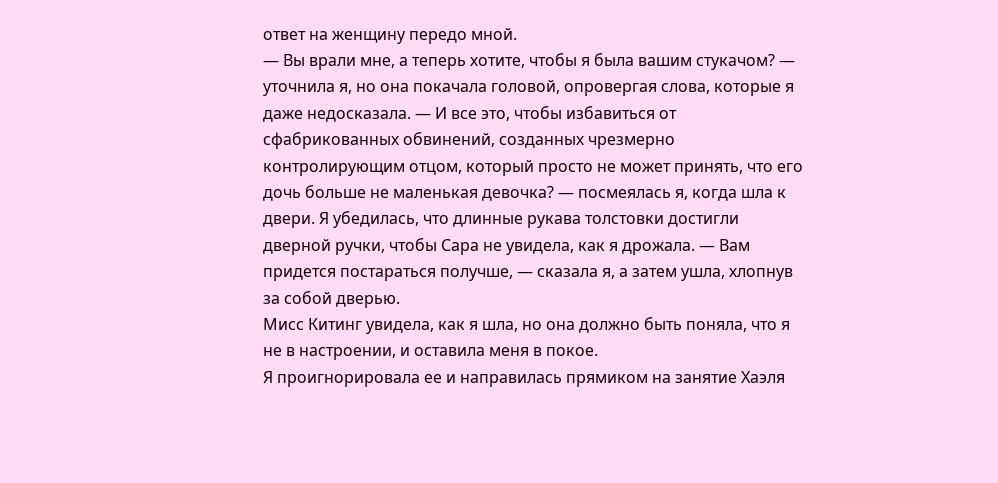ответ на женщину передо мной.
— Вы врали мне, а теперь хотите, чтобы я была вашим стукачом? — уточнила я, но она покачала головой, опровергая слова, которые я даже недосказала. — И все это, чтобы избавиться от сфабрикованных обвинений, созданных чрезмерно контролирующим отцом, который просто не может принять, что его дочь больше не маленькая девочка? — посмеялась я, когда шла к двери. Я убедилась, что длинные рукава толстовки достигли дверной ручки, чтобы Сара не увидела, как я дрожала. — Вам придется постараться получше, — сказала я, а затем ушла, хлопнув за собой дверью.
Мисс Китинг увидела, как я шла, но она должно быть поняла, что я не в настроении, и оставила меня в покое.
Я проигнорировала ее и направилась прямиком на занятие Хаэля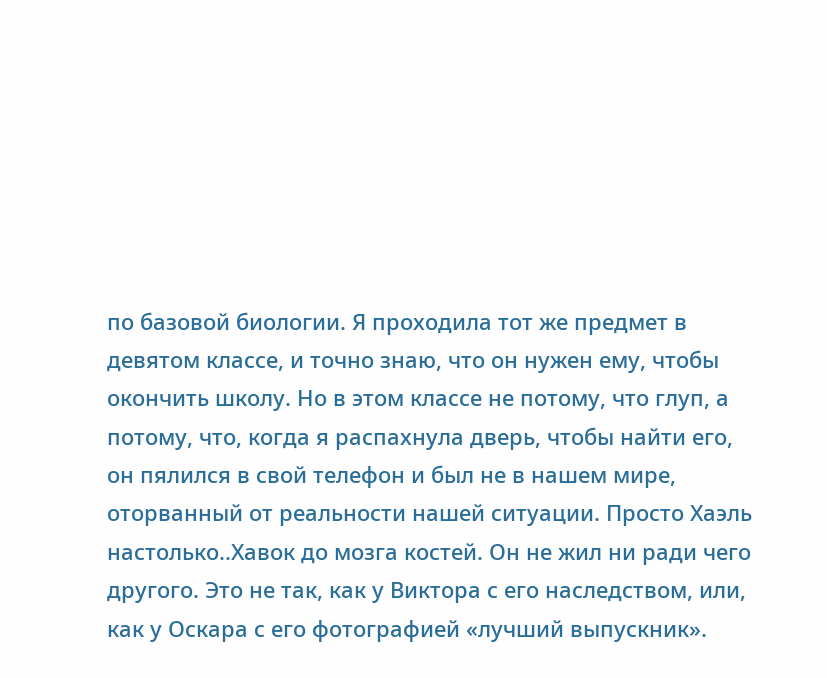по базовой биологии. Я проходила тот же предмет в девятом классе, и точно знаю, что он нужен ему, чтобы окончить школу. Но в этом классе не потому, что глуп, а потому, что, когда я распахнула дверь, чтобы найти его, он пялился в свой телефон и был не в нашем мире, оторванный от реальности нашей ситуации. Просто Хаэль настолько..Хавок до мозга костей. Он не жил ни ради чего другого. Это не так, как у Виктора с его наследством, или, как у Оскара с его фотографией «лучший выпускник».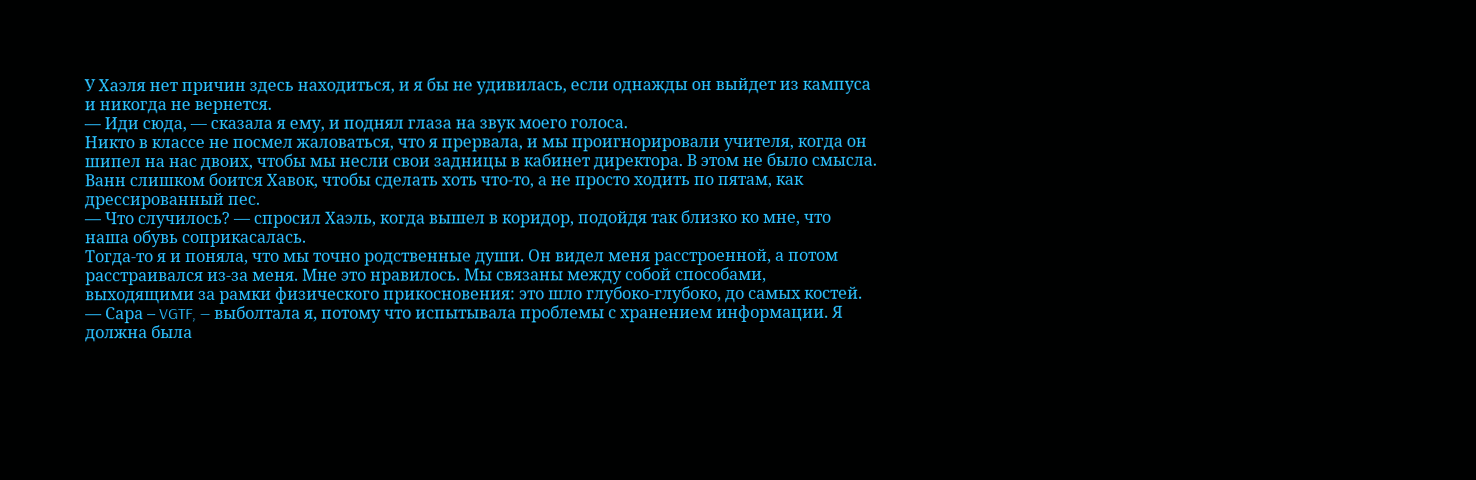У Хаэля нет причин здесь находиться, и я бы не удивилась, если однажды он выйдет из кампуса и никогда не вернется.
— Иди сюда, — сказала я ему, и поднял глаза на звук моего голоса.
Никто в классе не посмел жаловаться, что я прервала, и мы проигнорировали учителя, когда он шипел на нас двоих, чтобы мы несли свои задницы в кабинет директора. В этом не было смысла. Ванн слишком боится Хавок, чтобы сделать хоть что-то, а не просто ходить по пятам, как дрессированный пес.
— Что случилось? — спросил Хаэль, когда вышел в коридор, подойдя так близко ко мне, что наша обувь соприкасалась.
Тогда-то я и поняла, что мы точно родственные души. Он видел меня расстроенной, а потом расстраивался из-за меня. Мне это нравилось. Мы связаны между собой способами, выходящими за рамки физического прикосновения: это шло глубоко-глубоко, до самых костей.
— Сара – VGTF, — выболтала я, потому что испытывала проблемы с хранением информации. Я должна была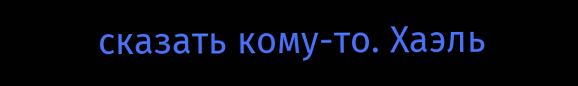сказать кому-то. Хаэль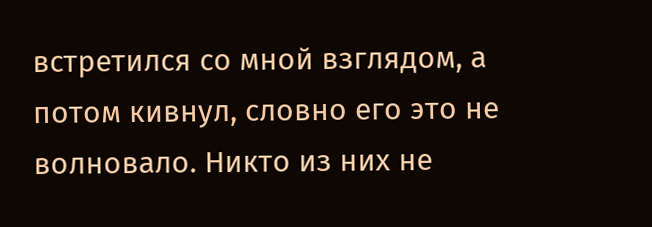встретился со мной взглядом, а потом кивнул, словно его это не волновало. Никто из них не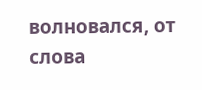волновался, от слова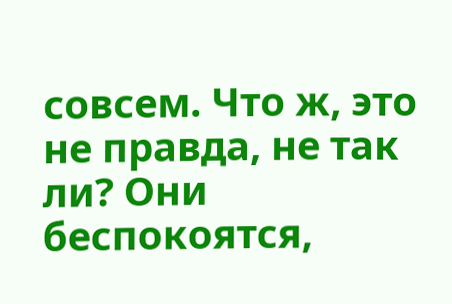совсем. Что ж, это не правда, не так ли? Они беспокоятся,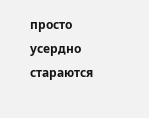просто усердно стараются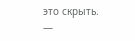это скрыть. —